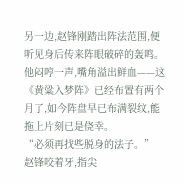另一边,赵锋刚踏出阵法范围,便听见身后传来阵眼破碎的轰鸣。
他闷哼一声,嘴角溢出鲜血——这《黄粱入梦阵》已经布置有两个月了,如今阵盘早已布满裂纹,能拖上片刻已是侥幸。
“必须再找些脱身的法子。”
赵锋咬着牙,指尖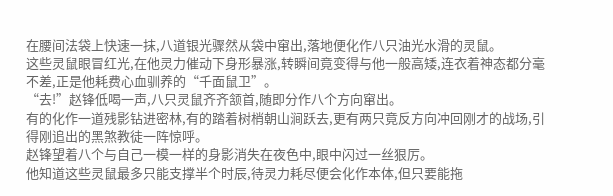在腰间法袋上快速一抹,八道银光骤然从袋中窜出,落地便化作八只油光水滑的灵鼠。
这些灵鼠眼冒红光,在他灵力催动下身形暴涨,转瞬间竟变得与他一般高矮,连衣着神态都分毫不差,正是他耗费心血驯养的“千面鼠卫”。
“去!”赵锋低喝一声,八只灵鼠齐齐颔首,随即分作八个方向窜出。
有的化作一道残影钻进密林,有的踏着树梢朝山涧跃去,更有两只竟反方向冲回刚才的战场,引得刚追出的黑煞教徒一阵惊呼。
赵锋望着八个与自己一模一样的身影消失在夜色中,眼中闪过一丝狠厉。
他知道这些灵鼠最多只能支撑半个时辰,待灵力耗尽便会化作本体,但只要能拖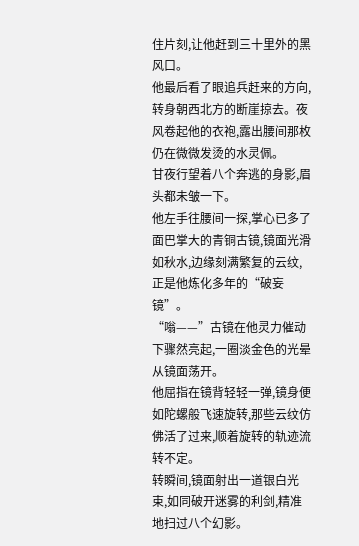住片刻,让他赶到三十里外的黑风口。
他最后看了眼追兵赶来的方向,转身朝西北方的断崖掠去。夜风卷起他的衣袍,露出腰间那枚仍在微微发烫的水灵佩。
甘夜行望着八个奔逃的身影,眉头都未皱一下。
他左手往腰间一探,掌心已多了面巴掌大的青铜古镜,镜面光滑如秋水,边缘刻满繁复的云纹,正是他炼化多年的“破妄镜”。
“嗡——”古镜在他灵力催动下骤然亮起,一圈淡金色的光晕从镜面荡开。
他屈指在镜背轻轻一弹,镜身便如陀螺般飞速旋转,那些云纹仿佛活了过来,顺着旋转的轨迹流转不定。
转瞬间,镜面射出一道银白光束,如同破开迷雾的利剑,精准地扫过八个幻影。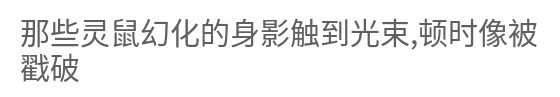那些灵鼠幻化的身影触到光束,顿时像被戳破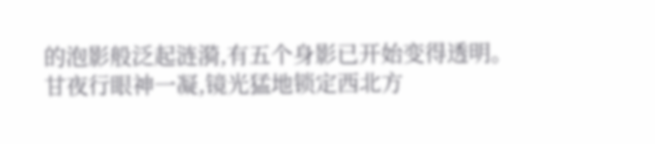的泡影般泛起涟漪,有五个身影已开始变得透明。
甘夜行眼神一凝,镜光猛地锁定西北方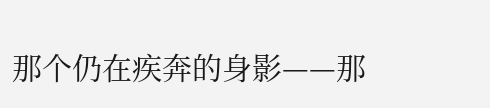那个仍在疾奔的身影——那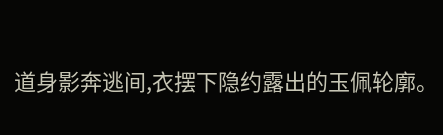道身影奔逃间,衣摆下隐约露出的玉佩轮廓。